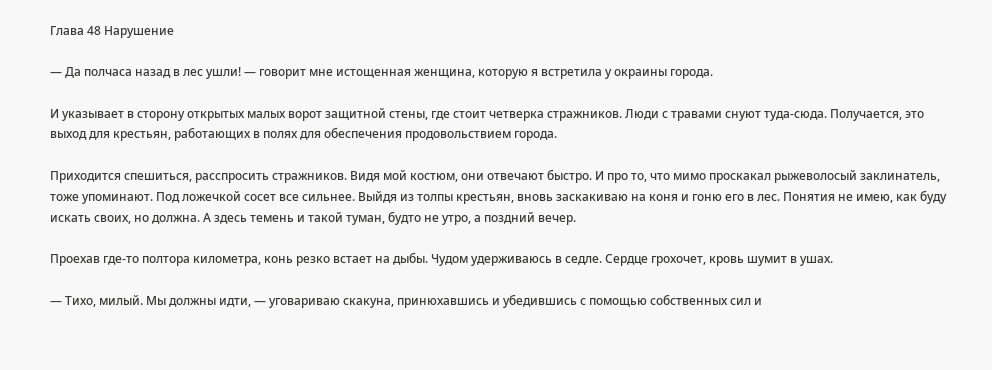Глава 48 Нарушение

— Да полчаса назад в лес ушли! — говорит мне истощенная женщина, которую я встретила у окраины города.

И указывает в сторону открытых малых ворот защитной стены, где стоит четверка стражников. Люди с травами снуют туда-сюда. Получается, это выход для крестьян, работающих в полях для обеспечения продовольствием города.

Приходится спешиться, расспросить стражников. Видя мой костюм, они отвечают быстро. И про то, что мимо проскакал рыжеволосый заклинатель, тоже упоминают. Под ложечкой сосет все сильнее. Выйдя из толпы крестьян, вновь заскакиваю на коня и гоню его в лес. Понятия не имею, как буду искать своих, но должна. А здесь темень и такой туман, будто не утро, а поздний вечер.

Проехав где-то полтора километра, конь резко встает на дыбы. Чудом удерживаюсь в седле. Сердце грохочет, кровь шумит в ушах.

— Тихо, милый. Мы должны идти, — уговариваю скакуна, принюхавшись и убедившись с помощью собственных сил и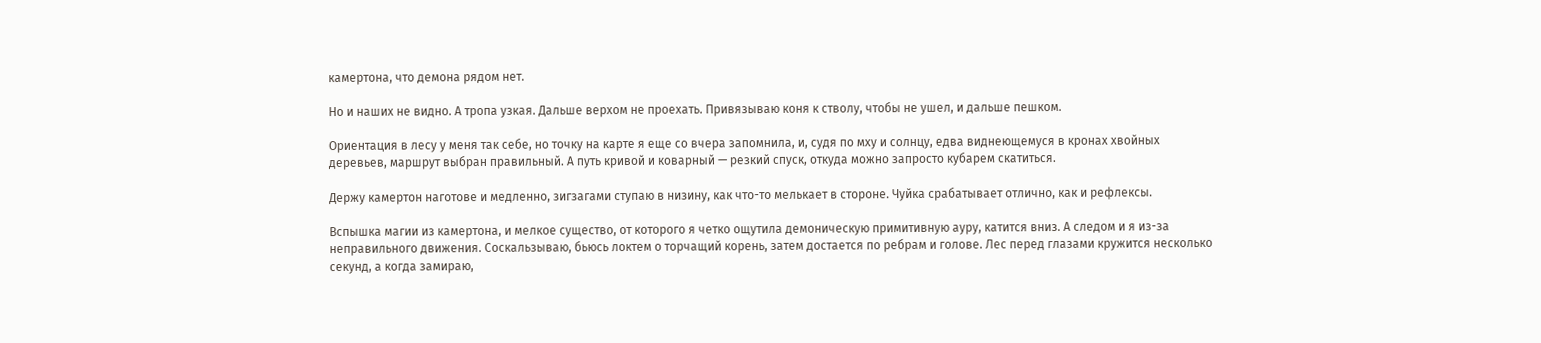камертона, что демона рядом нет.

Но и наших не видно. А тропа узкая. Дальше верхом не проехать. Привязываю коня к стволу, чтобы не ушел, и дальше пешком.

Ориентация в лесу у меня так себе, но точку на карте я еще со вчера запомнила, и, судя по мху и солнцу, едва виднеющемуся в кронах хвойных деревьев, маршрут выбран правильный. А путь кривой и коварный — резкий спуск, откуда можно запросто кубарем скатиться.

Держу камертон наготове и медленно, зигзагами ступаю в низину, как что-то мелькает в стороне. Чуйка срабатывает отлично, как и рефлексы.

Вспышка магии из камертона, и мелкое существо, от которого я четко ощутила демоническую примитивную ауру, катится вниз. А следом и я из-за неправильного движения. Соскальзываю, бьюсь локтем о торчащий корень, затем достается по ребрам и голове. Лес перед глазами кружится несколько секунд, а когда замираю,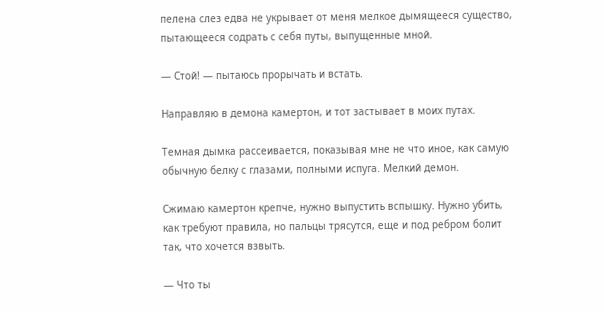пелена слез едва не укрывает от меня мелкое дымящееся существо, пытающееся содрать с себя путы, выпущенные мной.

— Стой! — пытаюсь прорычать и встать.

Направляю в демона камертон, и тот застывает в моих путах.

Темная дымка рассеивается, показывая мне не что иное, как самую обычную белку с глазами, полными испуга. Мелкий демон.

Сжимаю камертон крепче, нужно выпустить вспышку. Нужно убить, как требуют правила, но пальцы трясутся, еще и под ребром болит так, что хочется взвыть.

— Что ты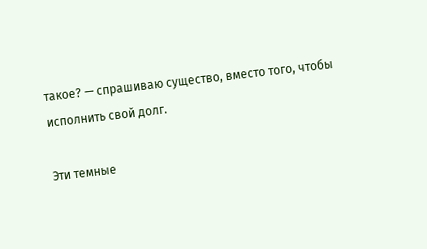такое? — спрашиваю существо, вместо того, чтобы исполнить свой долг.

Эти темные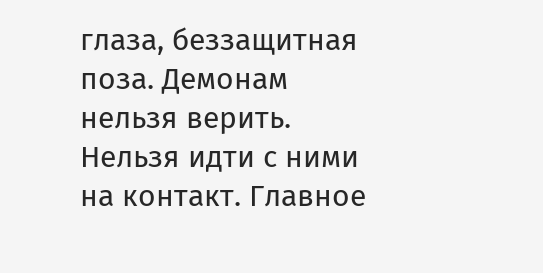глаза, беззащитная поза. Демонам нельзя верить. Нельзя идти с ними на контакт. Главное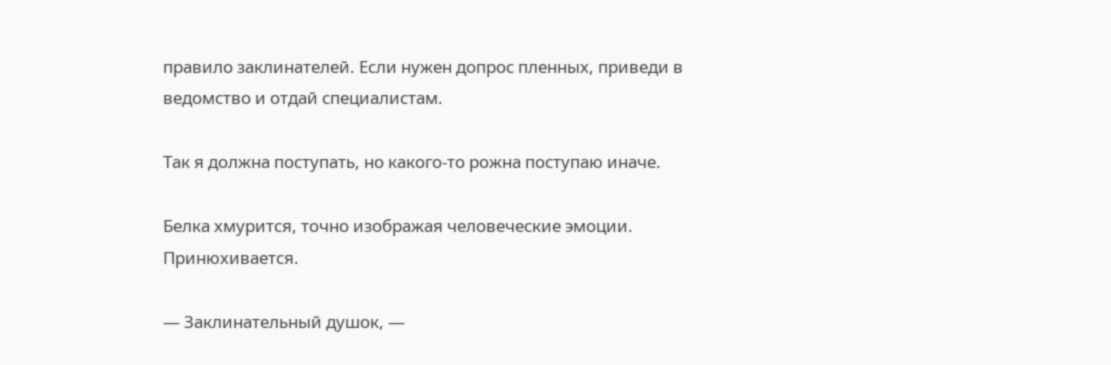правило заклинателей. Если нужен допрос пленных, приведи в ведомство и отдай специалистам.

Так я должна поступать, но какого-то рожна поступаю иначе.

Белка хмурится, точно изображая человеческие эмоции. Принюхивается.

— Заклинательный душок, —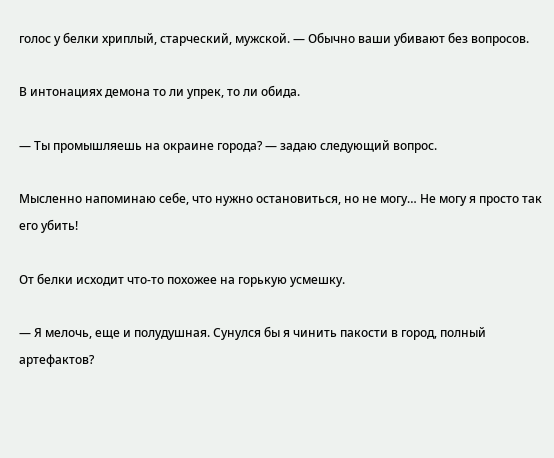голос у белки хриплый, старческий, мужской. — Обычно ваши убивают без вопросов.

В интонациях демона то ли упрек, то ли обида.

— Ты промышляешь на окраине города? — задаю следующий вопрос.

Мысленно напоминаю себе, что нужно остановиться, но не могу… Не могу я просто так его убить!

От белки исходит что-то похожее на горькую усмешку.

— Я мелочь, еще и полудушная. Сунулся бы я чинить пакости в город, полный артефактов?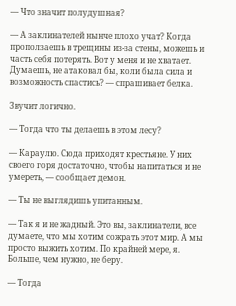— Что значит полудушная?

— А заклинателей нынче плохо учат? Когда проползаешь в трещины из-за стены, можешь и часть себя потерять. Вот у меня и не хватает. Думаешь, не атаковал бы, коли была сила и возможность спастись? — спрашивает белка.

Звучит логично.

— Тогда что ты делаешь в этом лесу?

— Караулю. Сюда приходят крестьяне. У них своего горя достаточно, чтобы напитаться и не умереть, — сообщает демон.

— Ты не выглядишь упитанным.

— Так я и не жадный. Это вы, заклинатели, все думаете, что мы хотим сожрать этот мир. А мы просто выжить хотим. По крайней мере, я. Больше, чем нужно, не беру.

— Тогда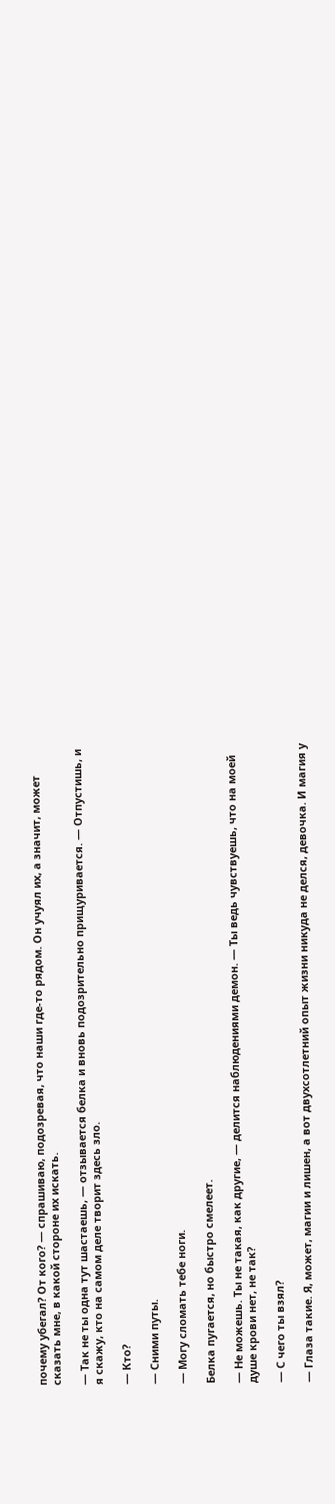почему убегал? От кого? — спрашиваю, подозревая, что наши где-то рядом. Он учуял их, а значит, может сказать мне, в какой стороне их искать.

— Так не ты одна тут шастаешь, — отзывается белка и вновь подозрительно прищуривается. — Отпустишь, и я скажу, кто на самом деле творит здесь зло.

— Кто?

— Сними путы.

— Могу сломать тебе ноги.

Белка пугается, но быстро смелеет.

— Не можешь. Ты не такая, как другие, — делится наблюдениями демон. — Ты ведь чувствуешь, что на моей душе крови нет, не так?

— С чего ты взял?

— Глаза такие. Я, может, магии и лишен, а вот двухсотлетний опыт жизни никуда не делся, девочка. И магия у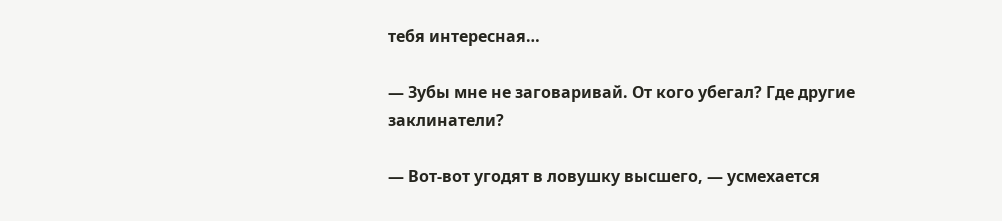тебя интересная…

— Зубы мне не заговаривай. От кого убегал? Где другие заклинатели?

— Вот-вот угодят в ловушку высшего, — усмехается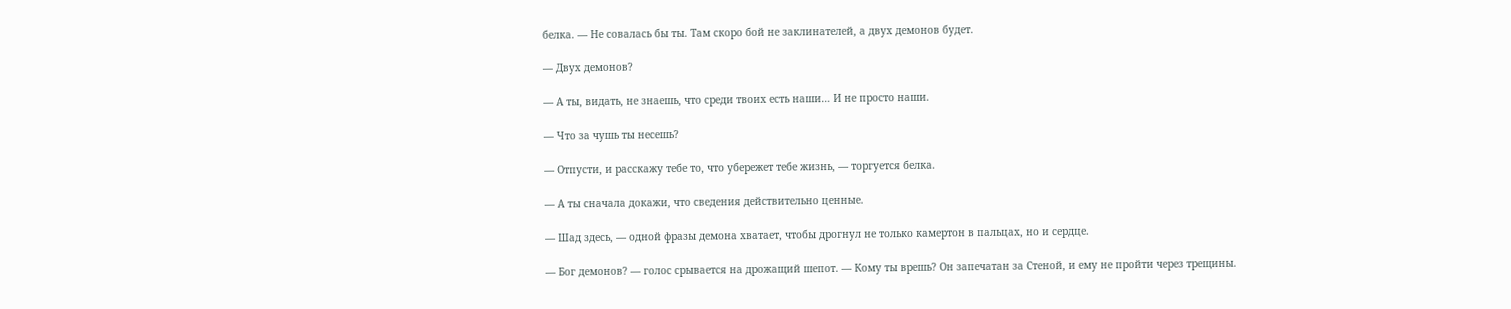белка. — Не совалась бы ты. Там скоро бой не заклинателей, а двух демонов будет.

— Двух демонов?

— А ты, видать, не знаешь, что среди твоих есть наши… И не просто наши.

— Что за чушь ты несешь?

— Отпусти, и расскажу тебе то, что убережет тебе жизнь, — торгуется белка.

— А ты сначала докажи, что сведения действительно ценные.

— Шад здесь, — одной фразы демона хватает, чтобы дрогнул не только камертон в пальцах, но и сердце.

— Бог демонов? — голос срывается на дрожащий шепот. — Кому ты врешь? Он запечатан за Стеной, и ему не пройти через трещины.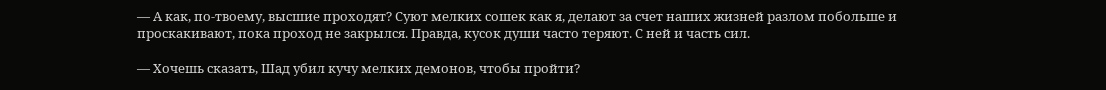— А как, по-твоему, высшие проходят? Суют мелких сошек как я, делают за счет наших жизней разлом побольше и проскакивают, пока проход не закрылся. Правда, кусок души часто теряют. С ней и часть сил.

— Хочешь сказать, Шад убил кучу мелких демонов, чтобы пройти?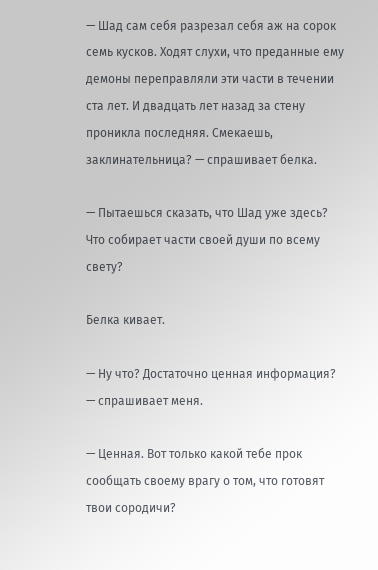— Шад сам себя разрезал себя аж на сорок семь кусков. Ходят слухи, что преданные ему демоны переправляли эти части в течении ста лет. И двадцать лет назад за стену проникла последняя. Смекаешь, заклинательница? — спрашивает белка.

— Пытаешься сказать, что Шад уже здесь? Что собирает части своей души по всему свету?

Белка кивает.

— Ну что? Достаточно ценная информация? — спрашивает меня.

— Ценная. Вот только какой тебе прок сообщать своему врагу о том, что готовят твои сородичи?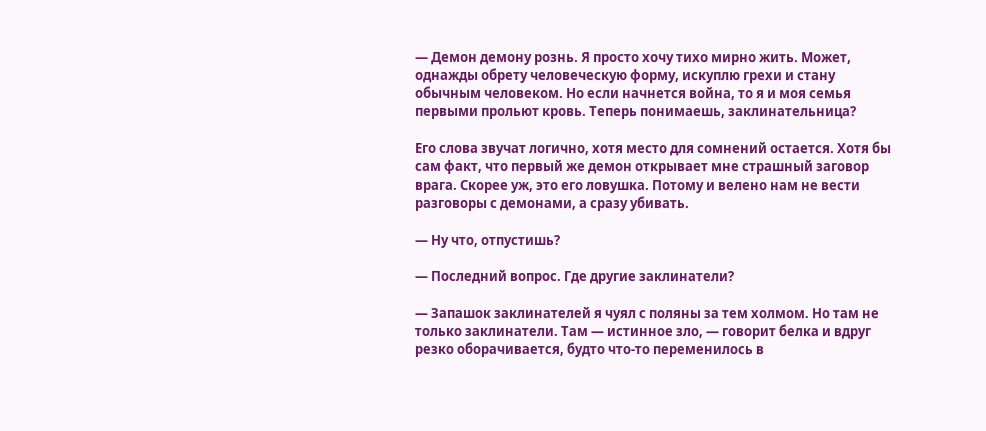— Демон демону рознь. Я просто хочу тихо мирно жить. Может, однажды обрету человеческую форму, искуплю грехи и стану обычным человеком. Но если начнется война, то я и моя семья первыми прольют кровь. Теперь понимаешь, заклинательница?

Его слова звучат логично, хотя место для сомнений остается. Хотя бы сам факт, что первый же демон открывает мне страшный заговор врага. Скорее уж, это его ловушка. Потому и велено нам не вести разговоры с демонами, а сразу убивать.

— Ну что, отпустишь?

— Последний вопрос. Где другие заклинатели?

— Запашок заклинателей я чуял с поляны за тем холмом. Но там не только заклинатели. Там — истинное зло, — говорит белка и вдруг резко оборачивается, будто что-то переменилось в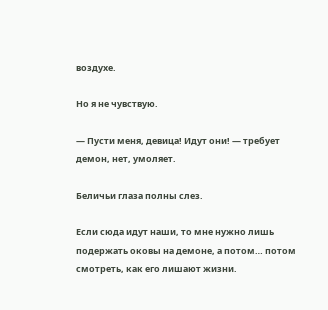воздухе.

Но я не чувствую.

— Пусти меня, девица! Идут они! — требует демон, нет, умоляет.

Беличьи глаза полны слез.

Если сюда идут наши, то мне нужно лишь подержать оковы на демоне, а потом… потом смотреть, как его лишают жизни.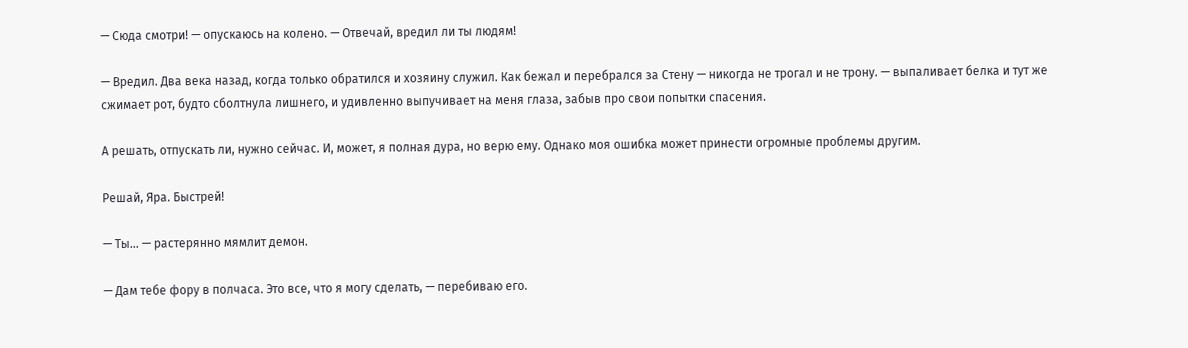— Сюда смотри! — опускаюсь на колено. — Отвечай, вредил ли ты людям!

— Вредил. Два века назад, когда только обратился и хозяину служил. Как бежал и перебрался за Стену — никогда не трогал и не трону. — выпаливает белка и тут же сжимает рот, будто сболтнула лишнего, и удивленно выпучивает на меня глаза, забыв про свои попытки спасения.

А решать, отпускать ли, нужно сейчас. И, может, я полная дура, но верю ему. Однако моя ошибка может принести огромные проблемы другим.

Решай, Яра. Быстрей!

— Ты… — растерянно мямлит демон.

— Дам тебе фору в полчаса. Это все, что я могу сделать, — перебиваю его.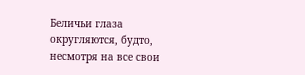Беличьи глаза округляются, будто, несмотря на все свои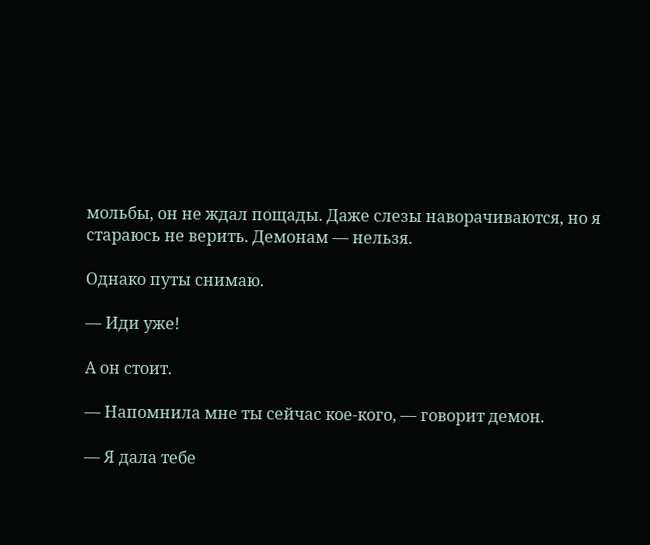мольбы, он не ждал пощады. Даже слезы наворачиваются, но я стараюсь не верить. Демонам — нельзя.

Однако путы снимаю.

— Иди уже!

А он стоит.

— Напомнила мне ты сейчас кое-кого, — говорит демон.

— Я дала тебе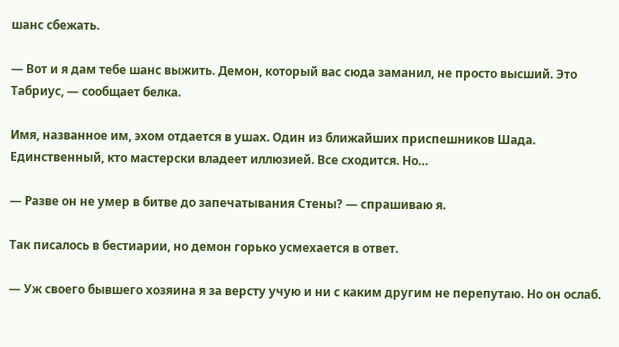шанс сбежать.

— Вот и я дам тебе шанс выжить. Демон, который вас сюда заманил, не просто высший. Это Табриус, — сообщает белка.

Имя, названное им, эхом отдается в ушах. Один из ближайших приспешников Шада. Единственный, кто мастерски владеет иллюзией. Все сходится. Но…

— Разве он не умер в битве до запечатывания Стены? — спрашиваю я.

Так писалось в бестиарии, но демон горько усмехается в ответ.

— Уж своего бывшего хозяина я за версту учую и ни с каким другим не перепутаю. Но он ослаб.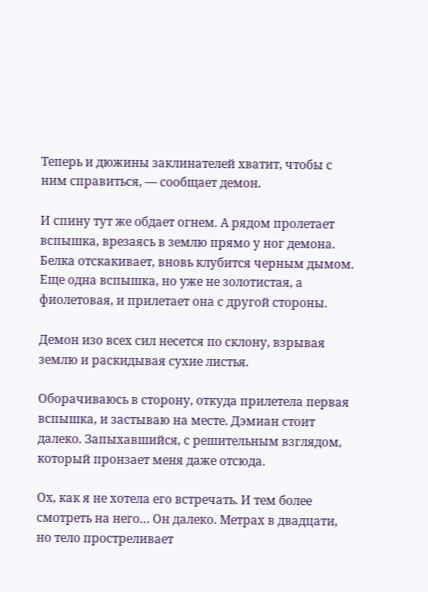Теперь и дюжины заклинателей хватит, чтобы с ним справиться, — сообщает демон.

И спину тут же обдает огнем. А рядом пролетает вспышка, врезаясь в землю прямо у ног демона. Белка отскакивает, вновь клубится черным дымом. Еще одна вспышка, но уже не золотистая, а фиолетовая, и прилетает она с другой стороны.

Демон изо всех сил несется по склону, взрывая землю и раскидывая сухие листья.

Оборачиваюсь в сторону, откуда прилетела первая вспышка, и застываю на месте. Дэмиан стоит далеко. Запыхавшийся, с решительным взглядом, который пронзает меня даже отсюда.

Ох, как я не хотела его встречать. И тем более смотреть на него… Он далеко. Метрах в двадцати, но тело простреливает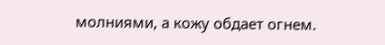молниями, а кожу обдает огнем.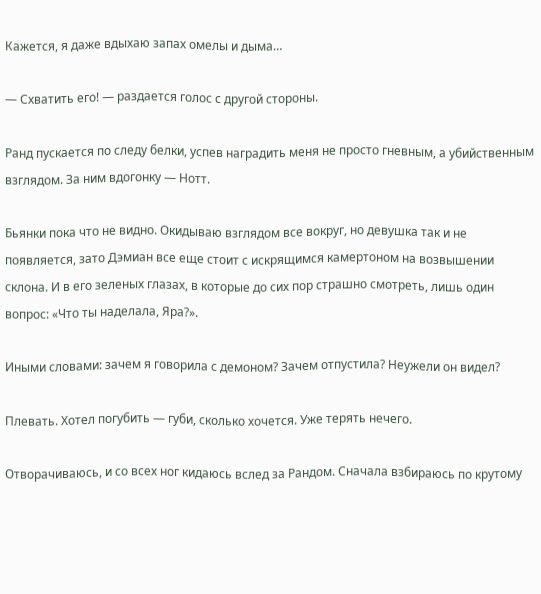Кажется, я даже вдыхаю запах омелы и дыма…

— Схватить его! — раздается голос с другой стороны.

Ранд пускается по следу белки, успев наградить меня не просто гневным, а убийственным взглядом. За ним вдогонку — Нотт.

Бьянки пока что не видно. Окидываю взглядом все вокруг, но девушка так и не появляется, зато Дэмиан все еще стоит с искрящимся камертоном на возвышении склона. И в его зеленых глазах, в которые до сих пор страшно смотреть, лишь один вопрос: «Что ты наделала, Яра?».

Иными словами: зачем я говорила с демоном? Зачем отпустила? Неужели он видел?

Плевать. Хотел погубить — губи, сколько хочется. Уже терять нечего.

Отворачиваюсь, и со всех ног кидаюсь вслед за Рандом. Сначала взбираюсь по крутому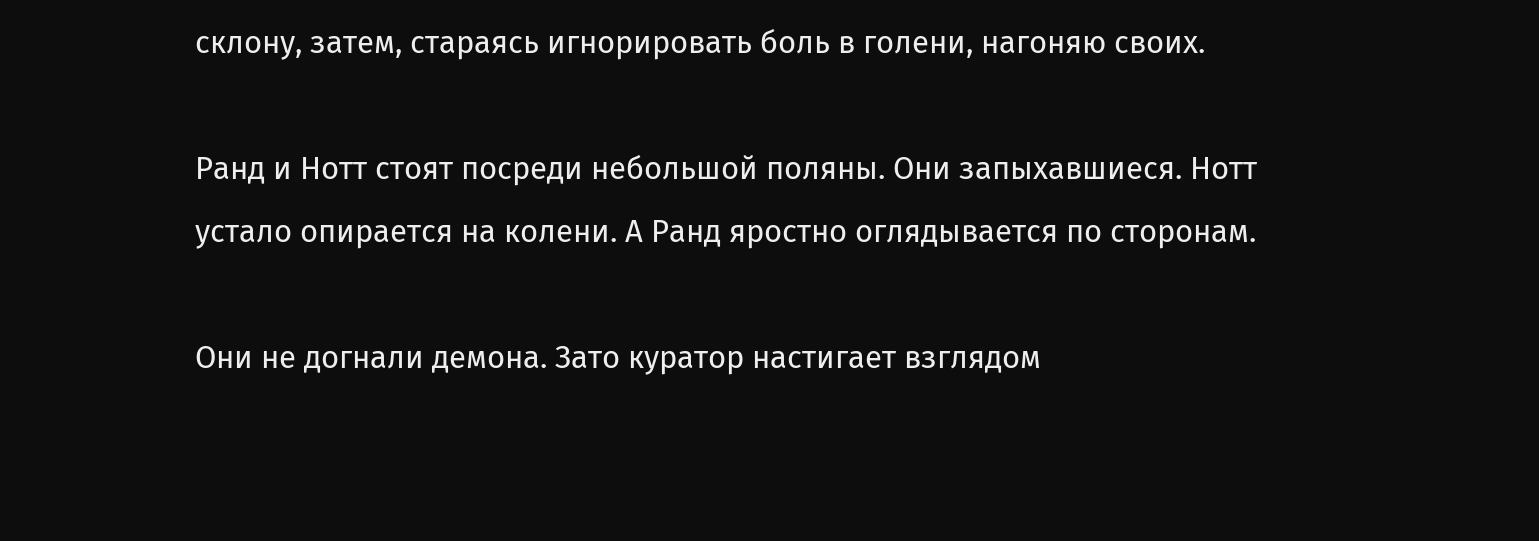склону, затем, стараясь игнорировать боль в голени, нагоняю своих.

Ранд и Нотт стоят посреди небольшой поляны. Они запыхавшиеся. Нотт устало опирается на колени. А Ранд яростно оглядывается по сторонам.

Они не догнали демона. Зато куратор настигает взглядом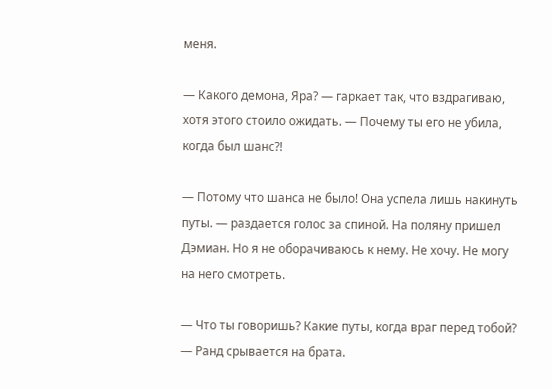меня.

— Какого демона, Яра? — гаркает так, что вздрагиваю, хотя этого стоило ожидать. — Почему ты его не убила, когда был шанс⁈

— Потому что шанса не было! Она успела лишь накинуть путы. — раздается голос за спиной. На поляну пришел Дэмиан. Но я не оборачиваюсь к нему. Не хочу. Не могу на него смотреть.

— Что ты говоришь? Какие путы, когда враг перед тобой? — Ранд срывается на брата.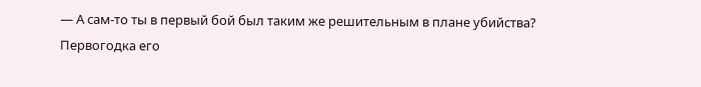— А сам-то ты в первый бой был таким же решительным в плане убийства? Первогодка его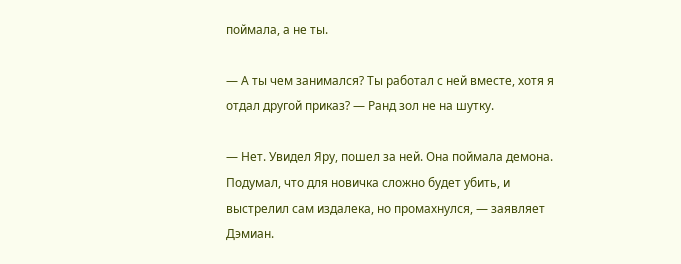поймала, а не ты.

— А ты чем занимался? Ты работал с ней вместе, хотя я отдал другой приказ? — Ранд зол не на шутку.

— Нет. Увидел Яру, пошел за ней. Она поймала демона. Подумал, что для новичка сложно будет убить, и выстрелил сам издалека, но промахнулся, — заявляет Дэмиан.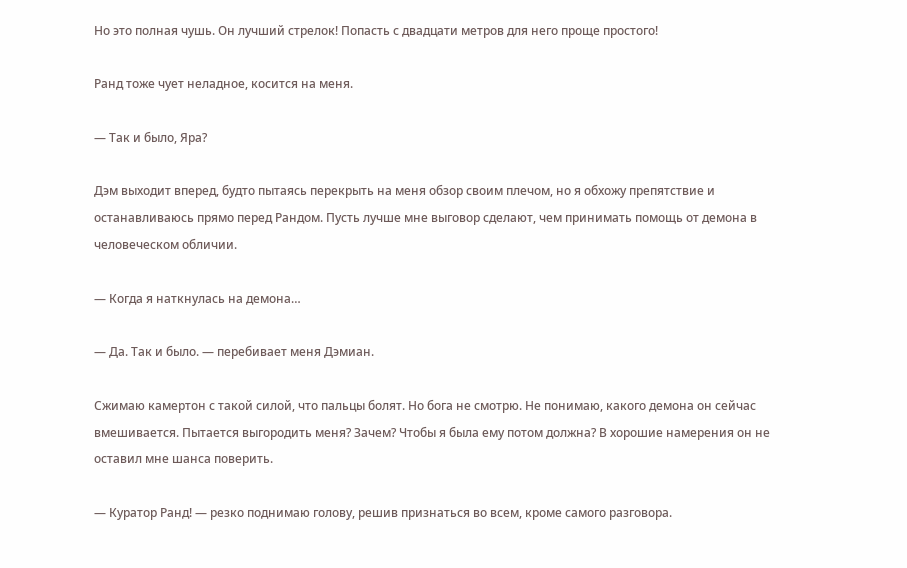Но это полная чушь. Он лучший стрелок! Попасть с двадцати метров для него проще простого!

Ранд тоже чует неладное, косится на меня.

— Так и было, Яра?

Дэм выходит вперед, будто пытаясь перекрыть на меня обзор своим плечом, но я обхожу препятствие и останавливаюсь прямо перед Рандом. Пусть лучше мне выговор сделают, чем принимать помощь от демона в человеческом обличии.

— Когда я наткнулась на демона…

— Да. Так и было. — перебивает меня Дэмиан.

Сжимаю камертон с такой силой, что пальцы болят. Но бога не смотрю. Не понимаю, какого демона он сейчас вмешивается. Пытается выгородить меня? Зачем? Чтобы я была ему потом должна? В хорошие намерения он не оставил мне шанса поверить.

— Куратор Ранд! — резко поднимаю голову, решив признаться во всем, кроме самого разговора.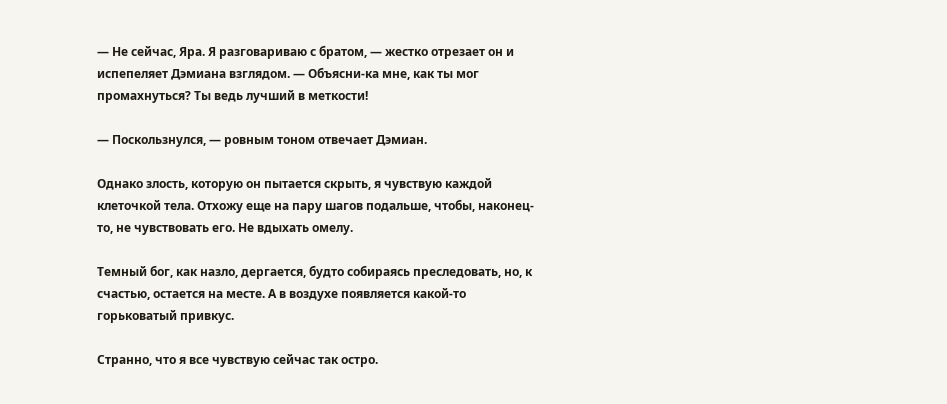— Не сейчас, Яра. Я разговариваю с братом, — жестко отрезает он и испепеляет Дэмиана взглядом. — Объясни-ка мне, как ты мог промахнуться? Ты ведь лучший в меткости!

— Поскользнулся, — ровным тоном отвечает Дэмиан.

Однако злость, которую он пытается скрыть, я чувствую каждой клеточкой тела. Отхожу еще на пару шагов подальше, чтобы, наконец-то, не чувствовать его. Не вдыхать омелу.

Темный бог, как назло, дергается, будто собираясь преследовать, но, к счастью, остается на месте. А в воздухе появляется какой-то горьковатый привкус.

Странно, что я все чувствую сейчас так остро.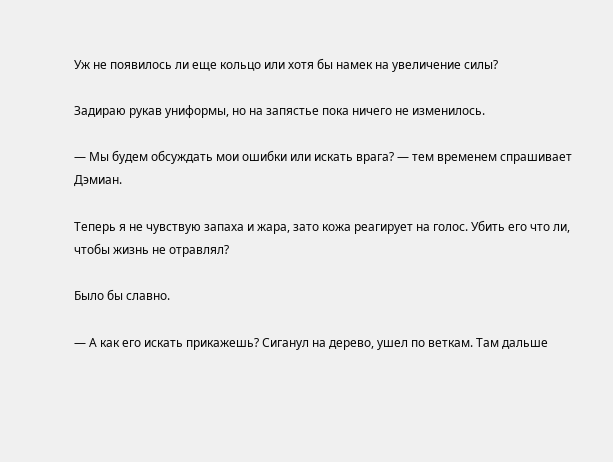Уж не появилось ли еще кольцо или хотя бы намек на увеличение силы?

Задираю рукав униформы, но на запястье пока ничего не изменилось.

— Мы будем обсуждать мои ошибки или искать врага? — тем временем спрашивает Дэмиан.

Теперь я не чувствую запаха и жара, зато кожа реагирует на голос. Убить его что ли, чтобы жизнь не отравлял?

Было бы славно.

— А как его искать прикажешь? Сиганул на дерево, ушел по веткам. Там дальше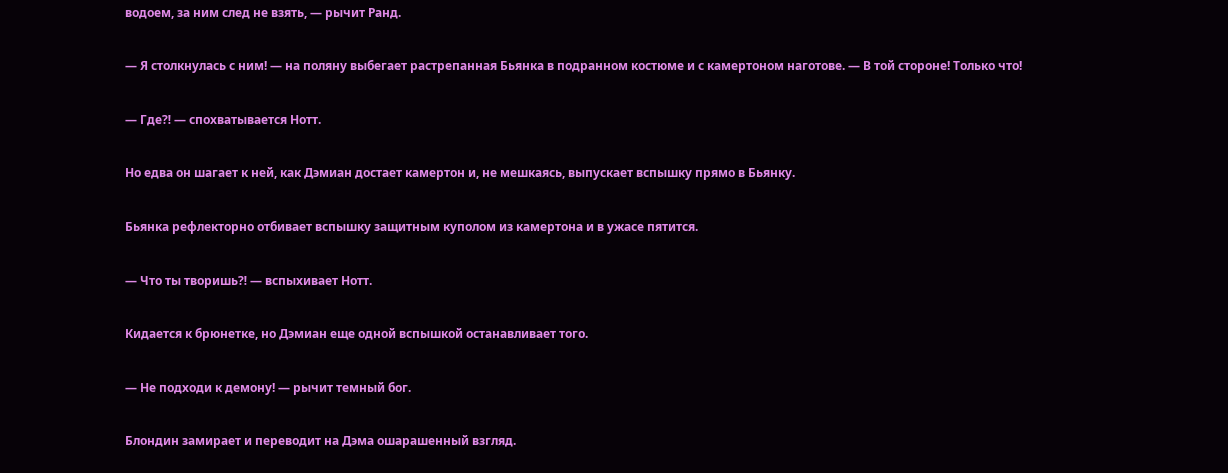водоем, за ним след не взять, — рычит Ранд.

— Я столкнулась с ним! — на поляну выбегает растрепанная Бьянка в подранном костюме и с камертоном наготове. — В той стороне! Только что!

— Где⁈ — спохватывается Нотт.

Но едва он шагает к ней, как Дэмиан достает камертон и, не мешкаясь, выпускает вспышку прямо в Бьянку.

Бьянка рефлекторно отбивает вспышку защитным куполом из камертона и в ужасе пятится.

— Что ты творишь⁈ — вспыхивает Нотт.

Кидается к брюнетке, но Дэмиан еще одной вспышкой останавливает того.

— Не подходи к демону! — рычит темный бог.

Блондин замирает и переводит на Дэма ошарашенный взгляд.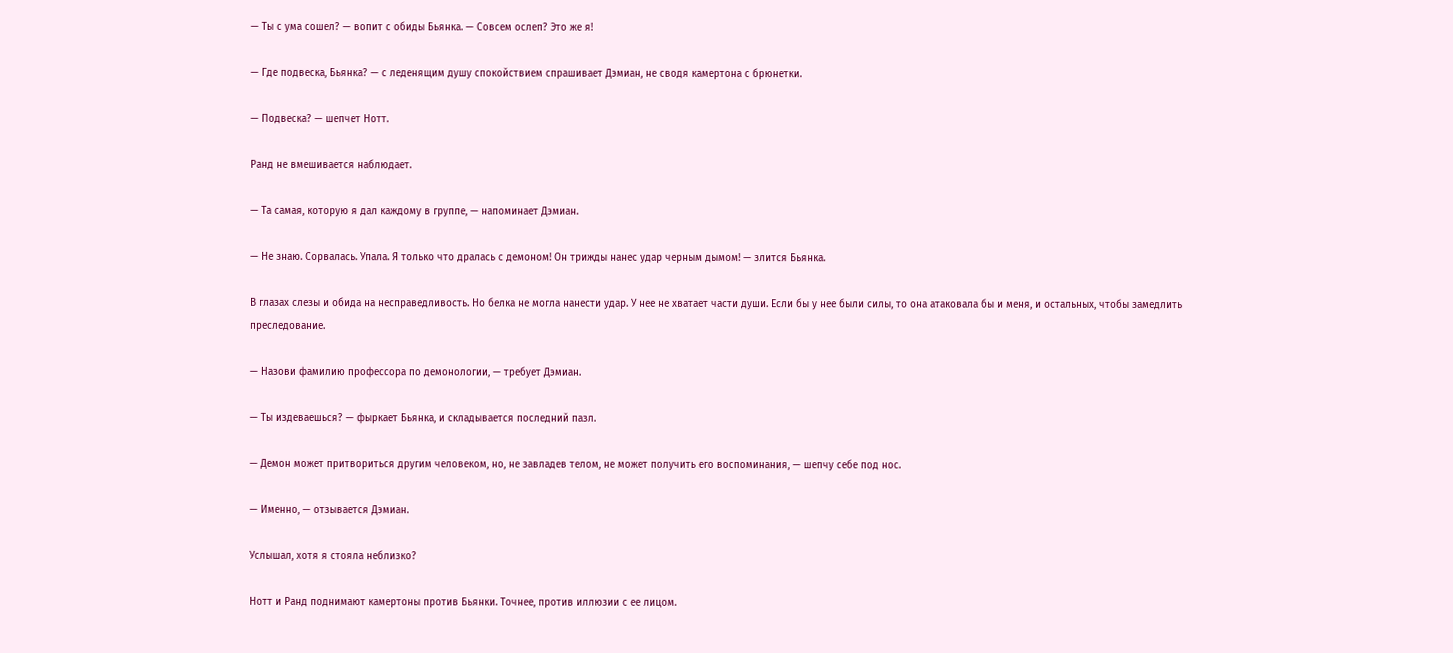— Ты с ума сошел? — вопит с обиды Бьянка. — Совсем ослеп? Это же я!

— Где подвеска, Бьянка? — с леденящим душу спокойствием спрашивает Дэмиан, не сводя камертона с брюнетки.

— Подвеска? — шепчет Нотт.

Ранд не вмешивается наблюдает.

— Та самая, которую я дал каждому в группе, — напоминает Дэмиан.

— Не знаю. Сорвалась. Упала. Я только что дралась с демоном! Он трижды нанес удар черным дымом! — злится Бьянка.

В глазах слезы и обида на несправедливость. Но белка не могла нанести удар. У нее не хватает части души. Если бы у нее были силы, то она атаковала бы и меня, и остальных, чтобы замедлить преследование.

— Назови фамилию профессора по демонологии, — требует Дэмиан.

— Ты издеваешься? — фыркает Бьянка, и складывается последний пазл.

— Демон может притвориться другим человеком, но, не завладев телом, не может получить его воспоминания, — шепчу себе под нос.

— Именно, — отзывается Дэмиан.

Услышал, хотя я стояла неблизко?

Нотт и Ранд поднимают камертоны против Бьянки. Точнее, против иллюзии с ее лицом.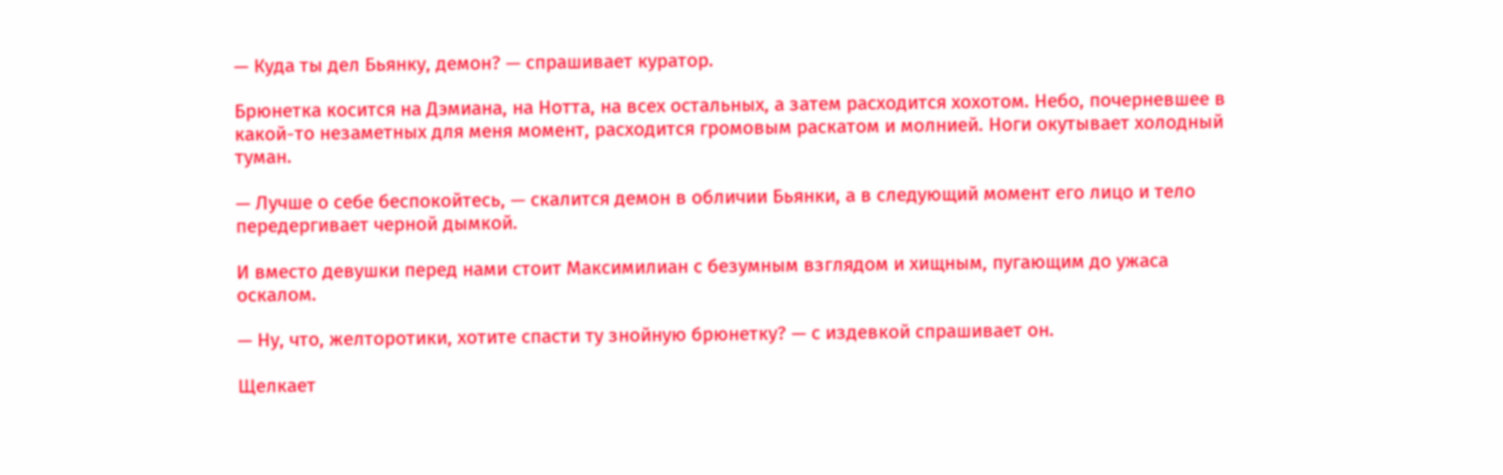— Куда ты дел Бьянку, демон? — спрашивает куратор.

Брюнетка косится на Дэмиана, на Нотта, на всех остальных, а затем расходится хохотом. Небо, почерневшее в какой-то незаметных для меня момент, расходится громовым раскатом и молнией. Ноги окутывает холодный туман.

— Лучше о себе беспокойтесь, — скалится демон в обличии Бьянки, а в следующий момент его лицо и тело передергивает черной дымкой.

И вместо девушки перед нами стоит Максимилиан с безумным взглядом и хищным, пугающим до ужаса оскалом.

— Ну, что, желторотики, хотите спасти ту знойную брюнетку? — с издевкой спрашивает он.

Щелкает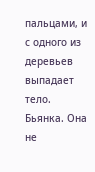пальцами, и с одного из деревьев выпадает тело. Бьянка. Она не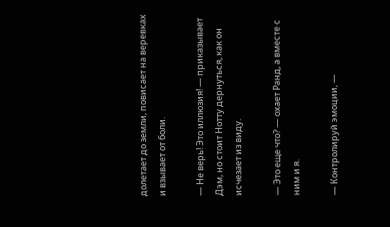долетает до земли, повисает на веревках и взывает от боли.

— Не верь! Это иллюзия! — приказывает Дэм, но стоит Нотту дернуться, как он исчезает из виду.

— Это еще что? — охает Ранд, а вместе с ним и я.

— Контролируй эмоции, —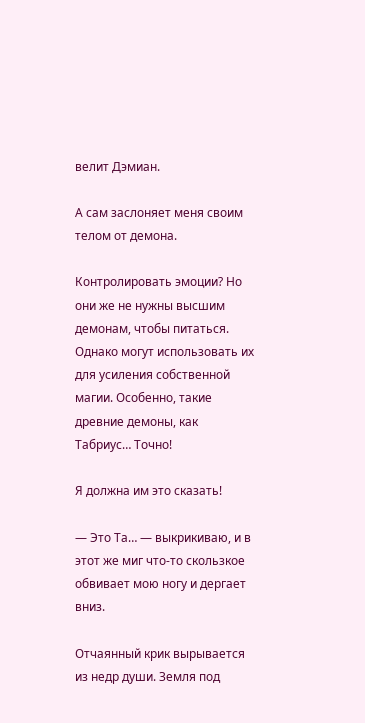велит Дэмиан.

А сам заслоняет меня своим телом от демона.

Контролировать эмоции? Но они же не нужны высшим демонам, чтобы питаться. Однако могут использовать их для усиления собственной магии. Особенно, такие древние демоны, как Табриус… Точно!

Я должна им это сказать!

— Это Та… — выкрикиваю, и в этот же миг что-то скользкое обвивает мою ногу и дергает вниз.

Отчаянный крик вырывается из недр души. Земля под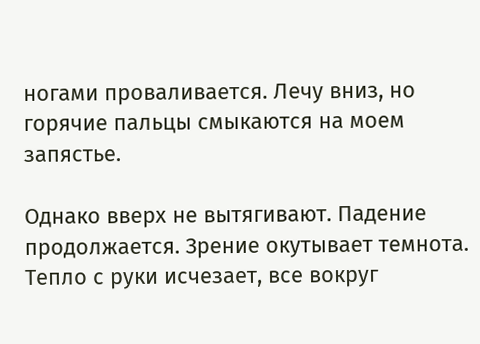ногами проваливается. Лечу вниз, но горячие пальцы смыкаются на моем запястье.

Однако вверх не вытягивают. Падение продолжается. Зрение окутывает темнота. Тепло с руки исчезает, все вокруг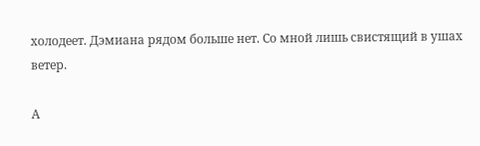холодеет. Дэмиана рядом больше нет. Со мной лишь свистящий в ушах ветер.

А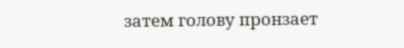затем голову пронзает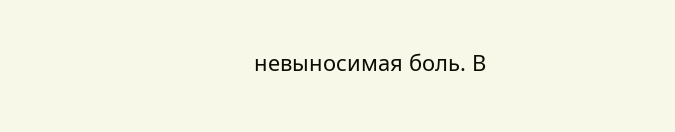невыносимая боль. В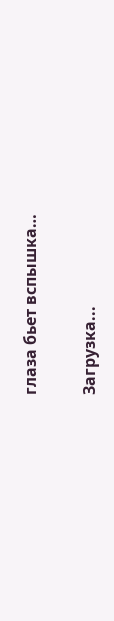глаза бьет вспышка…

Загрузка...